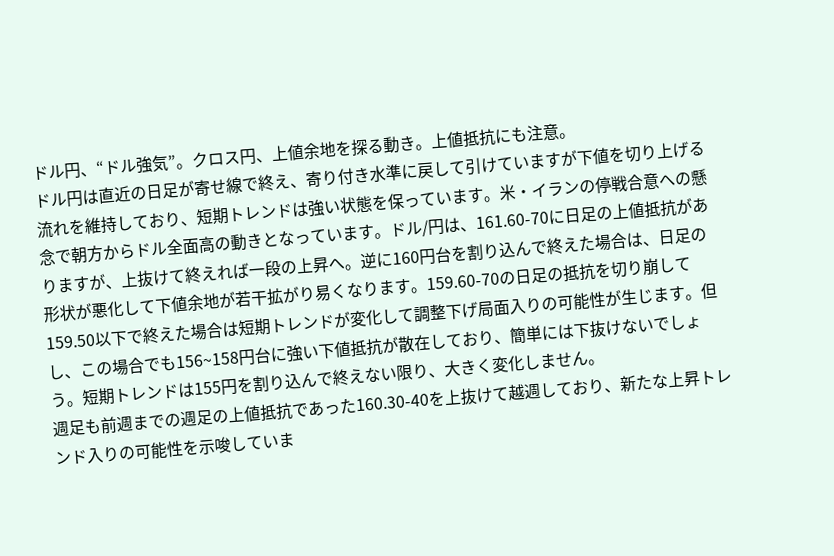ドル円、“ドル強気”。クロス円、上値余地を探る動き。上値抵抗にも注意。
ドル円は直近の日足が寄せ線で終え、寄り付き水準に戻して引けていますが下値を切り上げる流れを維持しており、短期トレンドは強い状態を保っています。米・イランの停戦合意への懸念で朝方からドル全面高の動きとなっています。ドル/円は、161.60-70に日足の上値抵抗がありますが、上抜けて終えれば一段の上昇へ。逆に160円台を割り込んで終えた場合は、日足の形状が悪化して下値余地が若干拡がり易くなります。159.60-70の日足の抵抗を切り崩して159.50以下で終えた場合は短期トレンドが変化して調整下げ局面入りの可能性が生じます。但し、この場合でも156~158円台に強い下値抵抗が散在しており、簡単には下抜けないでしょう。短期トレンドは155円を割り込んで終えない限り、大きく変化しません。
週足も前週までの週足の上値抵抗であった160.30-40を上抜けて越週しており、新たな上昇トレンド入りの可能性を示唆していま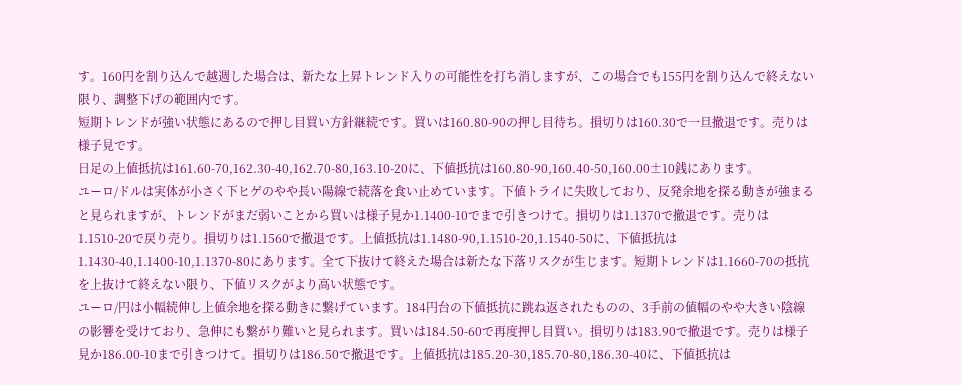す。160円を割り込んで越週した場合は、新たな上昇トレンド入りの可能性を打ち消しますが、この場合でも155円を割り込んで終えない限り、調整下げの範囲内です。
短期トレンドが強い状態にあるので押し目買い方針継続です。買いは160.80-90の押し目待ち。損切りは160.30で一旦撤退です。売りは様子見です。
日足の上値抵抗は161.60-70,162.30-40,162.70-80,163.10-20に、下値抵抗は160.80-90,160.40-50,160.00±10銭にあります。
ユーロ/ドルは実体が小さく下ヒゲのやや長い陽線で続落を食い止めています。下値トライに失敗しており、反発余地を探る動きが強まると見られますが、トレンドがまだ弱いことから買いは様子見か1.1400-10でまで引きつけて。損切りは1.1370で撤退です。売りは1.1510-20で戻り売り。損切りは1.1560で撤退です。上値抵抗は1.1480-90,1.1510-20,1.1540-50に、下値抵抗は1.1430-40,1.1400-10,1.1370-80にあります。全て下抜けて終えた場合は新たな下落リスクが生じます。短期トレンドは1.1660-70の抵抗を上抜けて終えない限り、下値リスクがより高い状態です。
ユーロ/円は小幅続伸し上値余地を探る動きに繋げています。184円台の下値抵抗に跳ね返されたものの、3手前の値幅のやや大きい陰線の影響を受けており、急伸にも繋がり難いと見られます。買いは184.50-60で再度押し目買い。損切りは183.90で撤退です。売りは様子見か186.00-10まで引きつけて。損切りは186.50で撤退です。上値抵抗は185.20-30,185.70-80,186.30-40に、下値抵抗は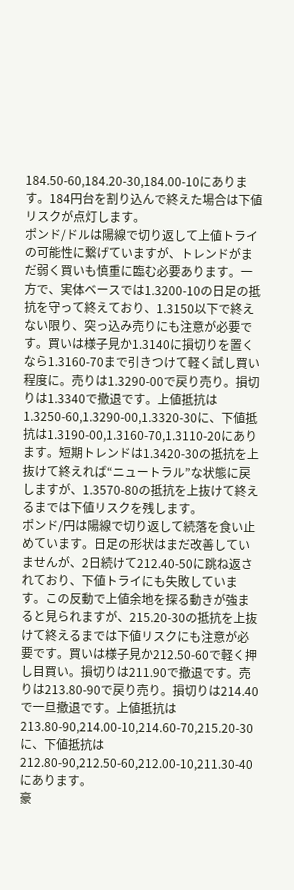184.50-60,184.20-30,184.00-10にあります。184円台を割り込んで終えた場合は下値リスクが点灯します。
ポンド/ドルは陽線で切り返して上値トライの可能性に繋げていますが、トレンドがまだ弱く買いも慎重に臨む必要あります。一方で、実体ベースでは1.3200-10の日足の抵抗を守って終えており、1.3150以下で終えない限り、突っ込み売りにも注意が必要です。買いは様子見か1.3140に損切りを置くなら1.3160-70まで引きつけて軽く試し買い程度に。売りは1.3290-00で戻り売り。損切りは1.3340で撤退です。上値抵抗は1.3250-60,1.3290-00,1.3320-30に、下値抵抗は1.3190-00,1.3160-70,1.3110-20にあります。短期トレンドは1.3420-30の抵抗を上抜けて終えれば“ニュートラル”な状態に戻しますが、1.3570-80の抵抗を上抜けて終えるまでは下値リスクを残します。
ポンド/円は陽線で切り返して続落を食い止めています。日足の形状はまだ改善していませんが、2日続けて212.40-50に跳ね返されており、下値トライにも失敗しています。この反動で上値余地を探る動きが強まると見られますが、215.20-30の抵抗を上抜けて終えるまでは下値リスクにも注意が必要です。買いは様子見か212.50-60で軽く押し目買い。損切りは211.90で撤退です。売りは213.80-90で戻り売り。損切りは214.40で一旦撤退です。上値抵抗は213.80-90,214.00-10,214.60-70,215.20-30に、下値抵抗は212.80-90,212.50-60,212.00-10,211.30-40にあります。
豪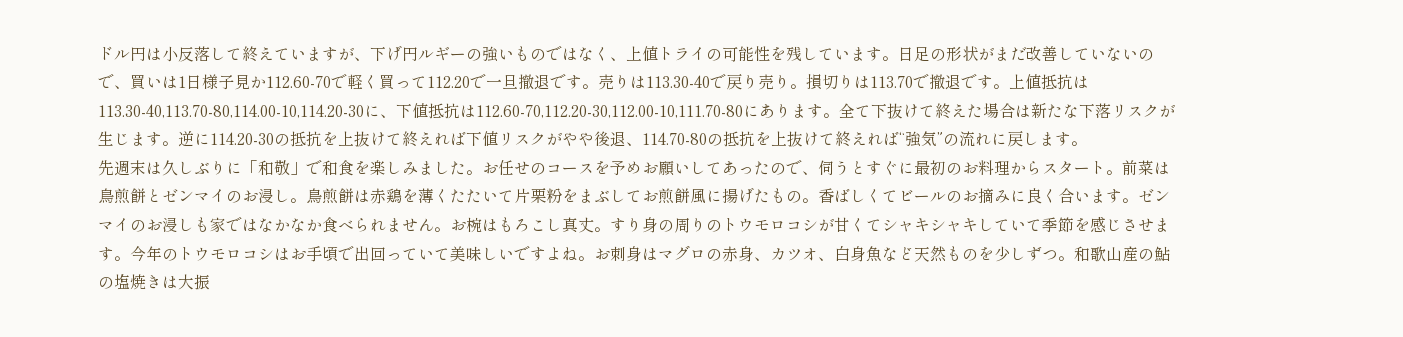ドル円は小反落して終えていますが、下げ円ルギーの強いものではなく、上値トライの可能性を残しています。日足の形状がまだ改善していないので、買いは1日様子見か112.60-70で軽く買って112.20で一旦撤退です。売りは113.30-40で戻り売り。損切りは113.70で撤退です。上値抵抗は113.30-40,113.70-80,114.00-10,114.20-30に、下値抵抗は112.60-70,112.20-30,112.00-10,111.70-80にあります。全て下抜けて終えた場合は新たな下落リスクが生じます。逆に114.20-30の抵抗を上抜けて終えれば下値リスクがやや後退、114.70-80の抵抗を上抜けて終えれば“強気”の流れに戻します。
先週末は久しぶりに「和敬」で和食を楽しみました。お任せのコースを予めお願いしてあったので、伺うとすぐに最初のお料理からスタート。前菜は鳥煎餅とゼンマイのお浸し。鳥煎餅は赤鶏を薄くたたいて片栗粉をまぶしてお煎餅風に揚げたもの。香ばしくてビールのお摘みに良く合います。ゼンマイのお浸しも家ではなかなか食べられません。お椀はもろこし真丈。すり身の周りのトウモロコシが甘くてシャキシャキしていて季節を感じさせます。今年のトウモロコシはお手頃で出回っていて美味しいですよね。お刺身はマグロの赤身、カツオ、白身魚など天然ものを少しずつ。和歌山産の鮎の塩焼きは大振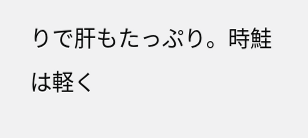りで肝もたっぷり。時鮭は軽く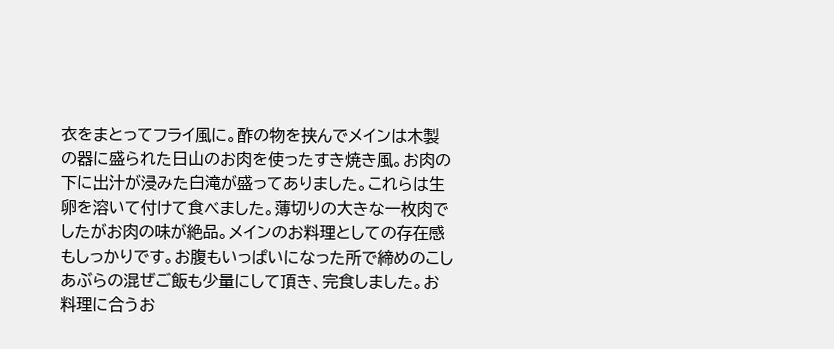衣をまとってフライ風に。酢の物を挟んでメインは木製の器に盛られた日山のお肉を使ったすき焼き風。お肉の下に出汁が浸みた白滝が盛ってありました。これらは生卵を溶いて付けて食べました。薄切りの大きな一枚肉でしたがお肉の味が絶品。メインのお料理としての存在感もしっかりです。お腹もいっぱいになった所で締めのこしあぶらの混ぜご飯も少量にして頂き、完食しました。お料理に合うお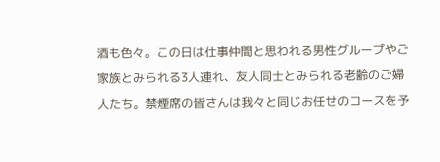酒も色々。この日は仕事仲間と思われる男性グループやご家族とみられる3人連れ、友人同士とみられる老齢のご婦人たち。禁煙席の皆さんは我々と同じお任せのコースを予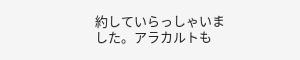約していらっしゃいました。アラカルトも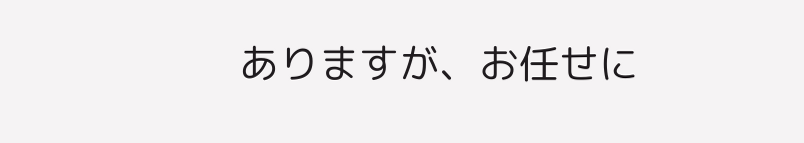ありますが、お任せに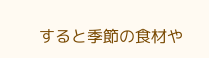すると季節の食材や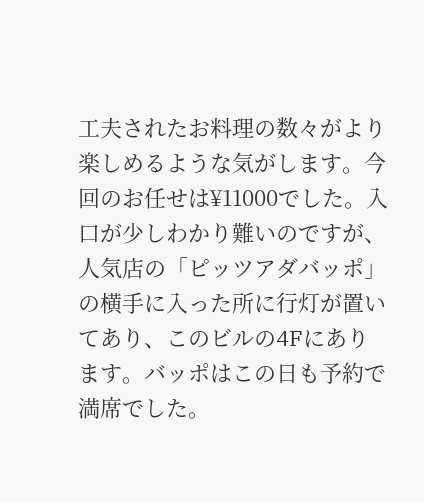工夫されたお料理の数々がより楽しめるような気がします。今回のお任せは¥11000でした。入口が少しわかり難いのですが、人気店の「ピッツアダバッポ」の横手に入った所に行灯が置いてあり、このビルの4Fにあります。バッポはこの日も予約で満席でした。